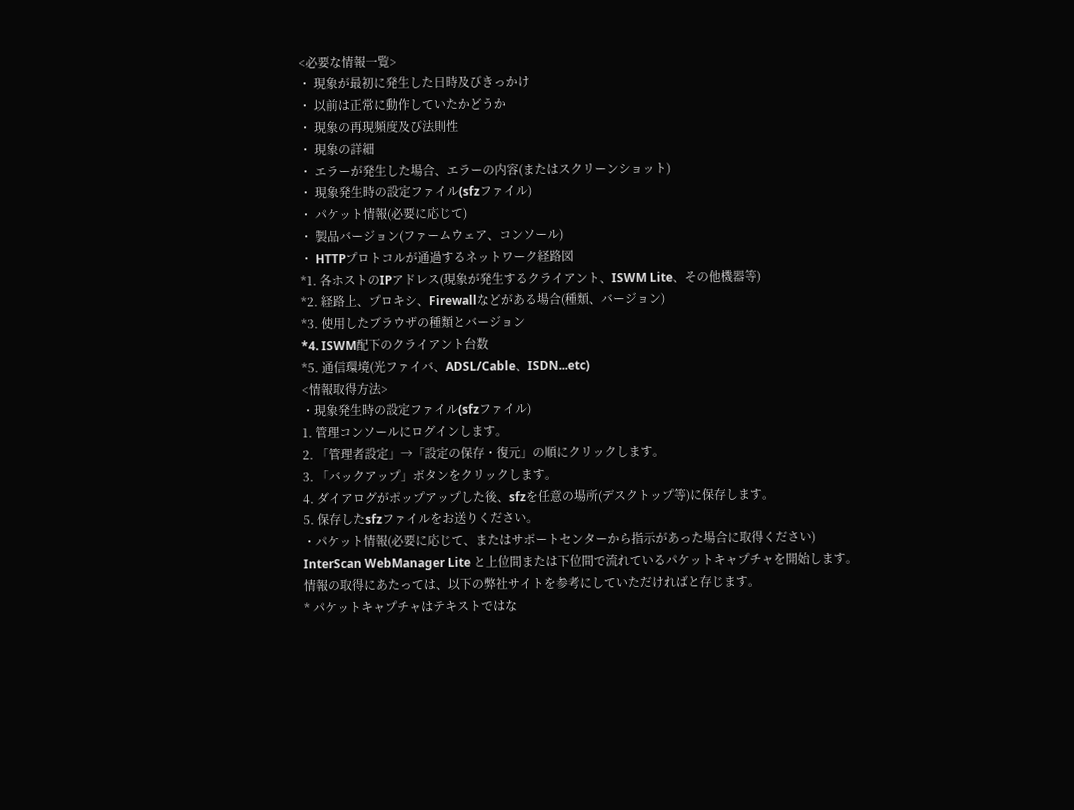<必要な情報一覧>
・ 現象が最初に発生した日時及びきっかけ
・ 以前は正常に動作していたかどうか
・ 現象の再現頻度及び法則性
・ 現象の詳細
・ エラーが発生した場合、エラーの内容(またはスクリーンショット)
・ 現象発生時の設定ファイル(sfzファイル)
・ パケット情報(必要に応じて)
・ 製品バージョン(ファームウェア、コンソール)
・ HTTPプロトコルが通過するネットワーク経路図
*1. 各ホストのIPアドレス(現象が発生するクライアント、ISWM Lite、その他機器等)
*2. 経路上、プロキシ、Firewallなどがある場合(種類、バージョン)
*3. 使用したブラウザの種類とバージョン
*4. ISWM配下のクライアント台数
*5. 通信環境(光ファイバ、ADSL/Cable、ISDN...etc)
<情報取得方法>
・現象発生時の設定ファイル(sfzファイル)
1. 管理コンソールにログインします。
2. 「管理者設定」→「設定の保存・復元」の順にクリックします。
3. 「バックアップ」ボタンをクリックします。
4. ダイアログがポップアップした後、sfzを任意の場所(デスクトップ等)に保存します。
5. 保存したsfzファイルをお送りください。
・パケット情報(必要に応じて、またはサポートセンターから指示があった場合に取得ください)
InterScan WebManager Lite と上位間または下位間で流れているパケットキャプチャを開始します。
情報の取得にあたっては、以下の弊社サイトを参考にしていただければと存じます。
* パケットキャプチャはテキストではな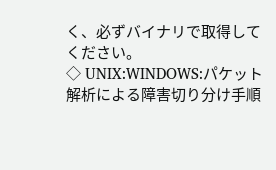く、必ずバイナリで取得してください。
◇ UNIX:WINDOWS:パケット解析による障害切り分け手順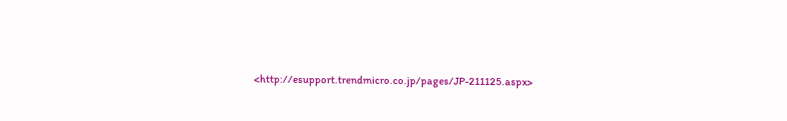<http://esupport.trendmicro.co.jp/pages/JP-211125.aspx>